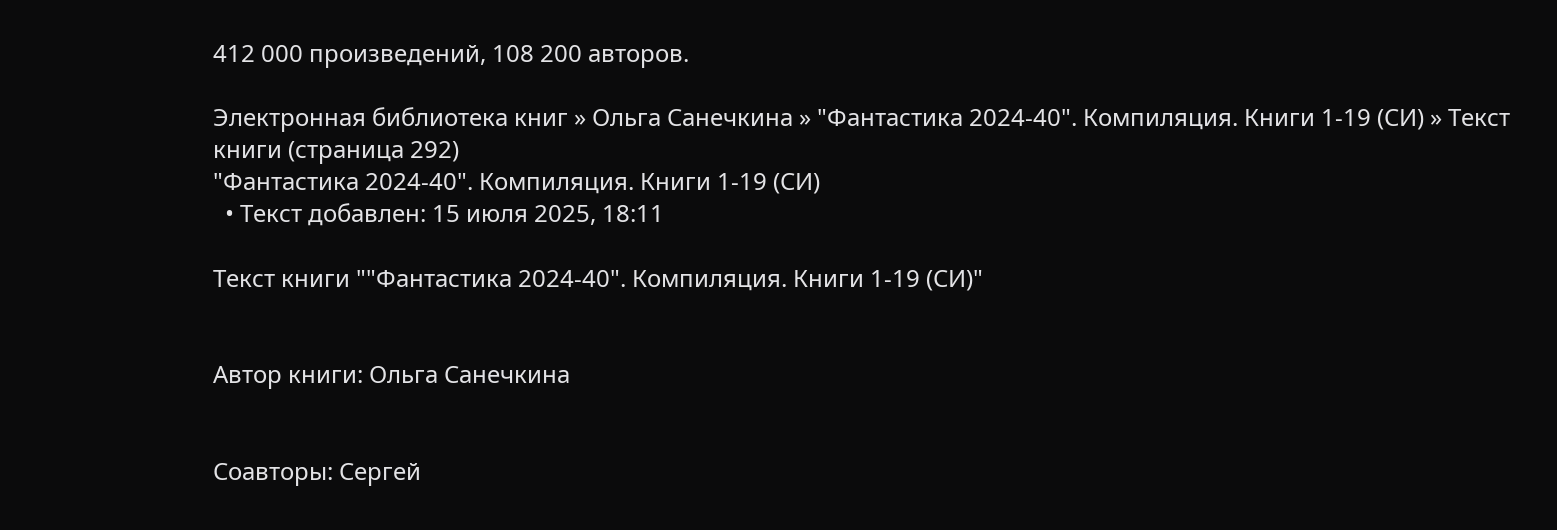412 000 произведений, 108 200 авторов.

Электронная библиотека книг » Ольга Санечкина » "Фантастика 2024-40". Компиляция. Книги 1-19 (СИ) » Текст книги (страница 292)
"Фантастика 2024-40". Компиляция. Книги 1-19 (СИ)
  • Текст добавлен: 15 июля 2025, 18:11

Текст книги ""Фантастика 2024-40". Компиляция. Книги 1-19 (СИ)"


Автор книги: Ольга Санечкина


Соавторы: Сергей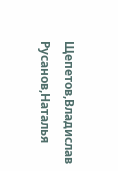Щепетов,Владислав Русанов,Наталья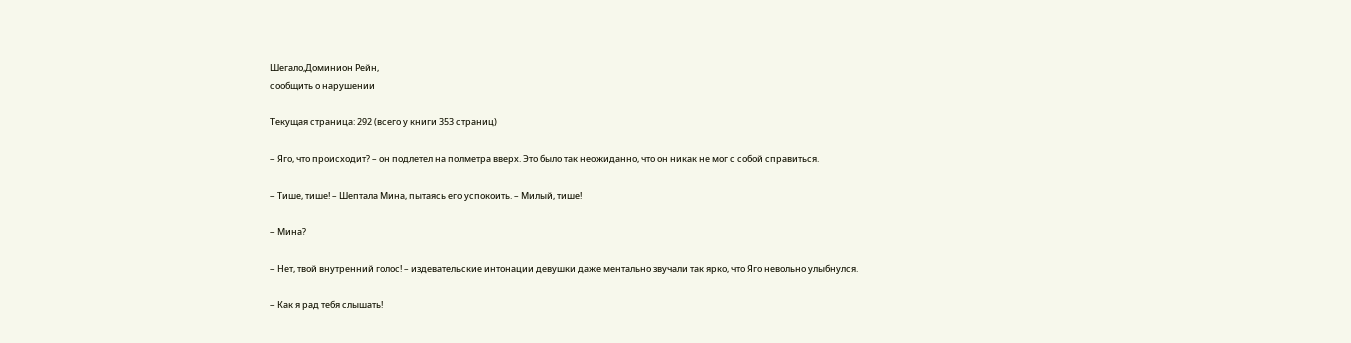Шегало,Доминион Рейн,
сообщить о нарушении

Текущая страница: 292 (всего у книги 353 страниц)

– Яго, что происходит? – он подлетел на полметра вверх. Это было так неожиданно, что он никак не мог с собой справиться.

– Тише, тише! – Шептала Мина, пытаясь его успокоить. – Милый, тише!

– Мина?

– Нет, твой внутренний голос! – издевательские интонации девушки даже ментально звучали так ярко, что Яго невольно улыбнулся.

– Как я рад тебя слышать!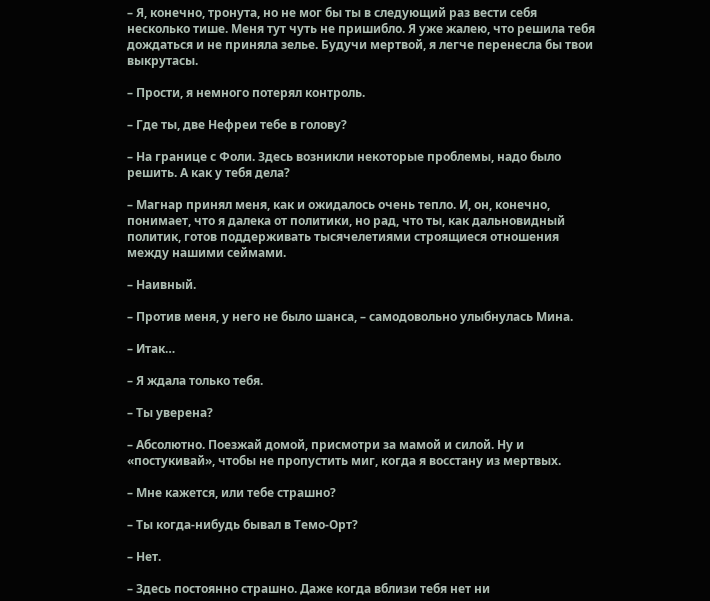– Я, конечно, тронута, но не мог бы ты в следующий раз вести себя несколько тише. Меня тут чуть не пришибло. Я уже жалею, что решила тебя дождаться и не приняла зелье. Будучи мертвой, я легче перенесла бы твои выкрутасы.

– Прости, я немного потерял контроль.

– Где ты, две Нефреи тебе в голову?

– На границе с Фоли. Здесь возникли некоторые проблемы, надо было решить. А как у тебя дела?

– Магнар принял меня, как и ожидалось очень тепло. И, он, конечно, понимает, что я далека от политики, но рад, что ты, как дальновидный политик, готов поддерживать тысячелетиями строящиеся отношения между нашими сеймами.

– Наивный.

– Против меня, у него не было шанса, – самодовольно улыбнулась Мина.

– Итак…

– Я ждала только тебя.

– Ты уверена?

– Абсолютно. Поезжай домой, присмотри за мамой и силой. Ну и «постукивай», чтобы не пропустить миг, когда я восстану из мертвых.

– Мне кажется, или тебе страшно?

– Ты когда-нибудь бывал в Темо-Орт?

– Нет.

– Здесь постоянно страшно. Даже когда вблизи тебя нет ни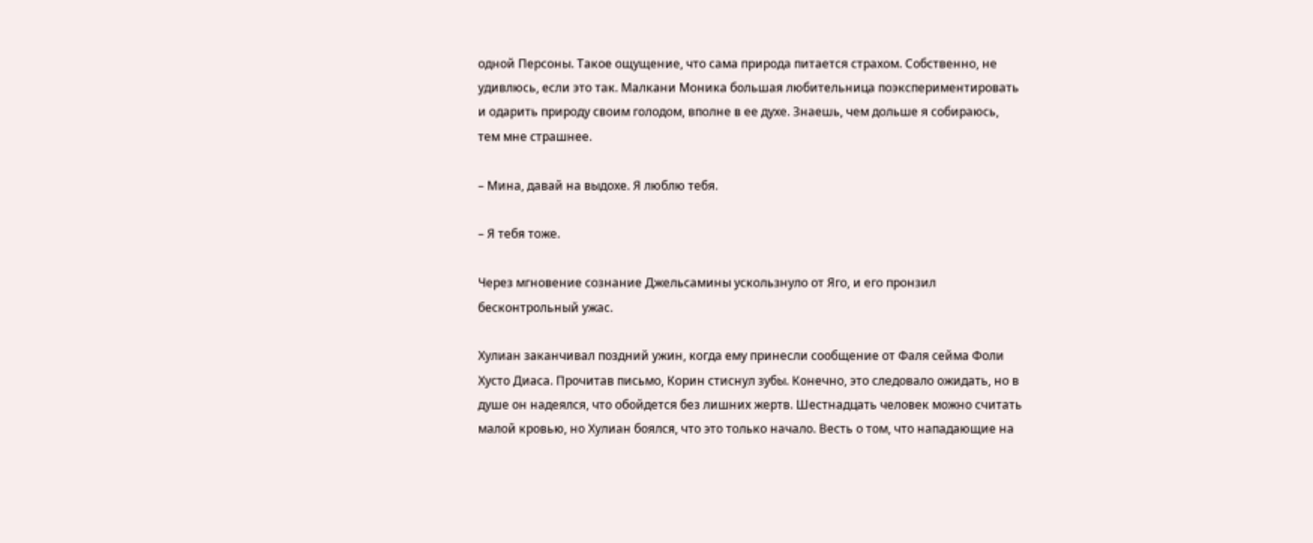одной Персоны. Такое ощущение, что сама природа питается страхом. Собственно, не удивлюсь, если это так. Малкани Моника большая любительница поэкспериментировать и одарить природу своим голодом, вполне в ее духе. Знаешь, чем дольше я собираюсь, тем мне страшнее.

– Мина, давай на выдохе. Я люблю тебя.

– Я тебя тоже.

Через мгновение сознание Джельсамины ускользнуло от Яго, и его пронзил бесконтрольный ужас.

Хулиан заканчивал поздний ужин, когда ему принесли сообщение от Фаля сейма Фоли Хусто Диаса. Прочитав письмо, Корин стиснул зубы. Конечно, это следовало ожидать, но в душе он надеялся, что обойдется без лишних жертв. Шестнадцать человек можно считать малой кровью, но Хулиан боялся, что это только начало. Весть о том, что нападающие на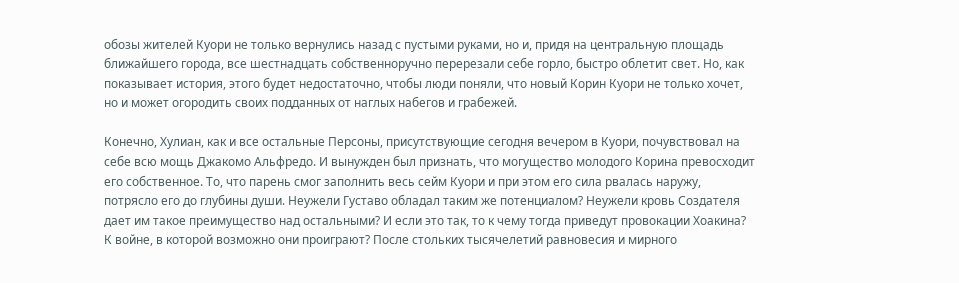обозы жителей Куори не только вернулись назад с пустыми руками, но и, придя на центральную площадь ближайшего города, все шестнадцать собственноручно перерезали себе горло, быстро облетит свет. Но, как показывает история, этого будет недостаточно, чтобы люди поняли, что новый Корин Куори не только хочет, но и может огородить своих подданных от наглых набегов и грабежей.

Конечно, Хулиан, как и все остальные Персоны, присутствующие сегодня вечером в Куори, почувствовал на себе всю мощь Джакомо Альфредо. И вынужден был признать, что могущество молодого Корина превосходит его собственное. То, что парень смог заполнить весь сейм Куори и при этом его сила рвалась наружу, потрясло его до глубины души. Неужели Густаво обладал таким же потенциалом? Неужели кровь Создателя дает им такое преимущество над остальными? И если это так, то к чему тогда приведут провокации Хоакина? К войне, в которой возможно они проиграют? После стольких тысячелетий равновесия и мирного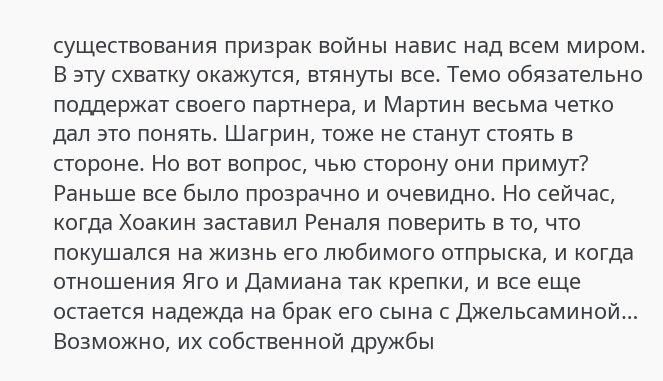существования призрак войны навис над всем миром. В эту схватку окажутся, втянуты все. Темо обязательно поддержат своего партнера, и Мартин весьма четко дал это понять. Шагрин, тоже не станут стоять в стороне. Но вот вопрос, чью сторону они примут? Раньше все было прозрачно и очевидно. Но сейчас, когда Хоакин заставил Реналя поверить в то, что покушался на жизнь его любимого отпрыска, и когда отношения Яго и Дамиана так крепки, и все еще остается надежда на брак его сына с Джельсаминой… Возможно, их собственной дружбы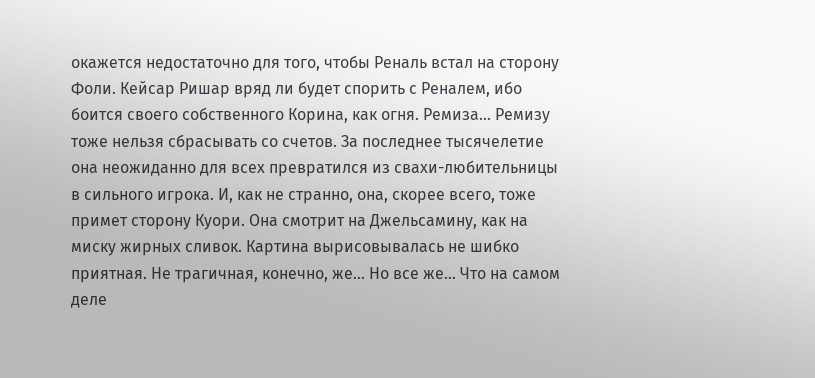окажется недостаточно для того, чтобы Реналь встал на сторону Фоли. Кейсар Ришар вряд ли будет спорить с Реналем, ибо боится своего собственного Корина, как огня. Ремиза… Ремизу тоже нельзя сбрасывать со счетов. За последнее тысячелетие она неожиданно для всех превратился из свахи-любительницы в сильного игрока. И, как не странно, она, скорее всего, тоже примет сторону Куори. Она смотрит на Джельсамину, как на миску жирных сливок. Картина вырисовывалась не шибко приятная. Не трагичная, конечно, же… Но все же… Что на самом деле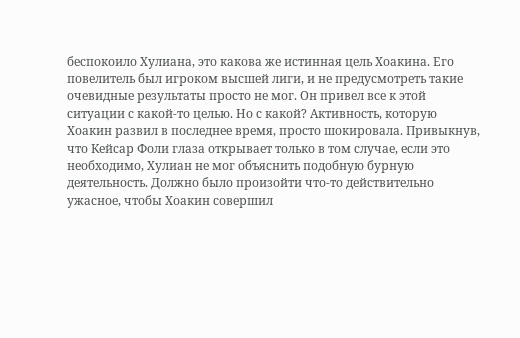беспокоило Хулиана, это какова же истинная цель Хоакина. Его повелитель был игроком высшей лиги, и не предусмотреть такие очевидные результаты просто не мог. Он привел все к этой ситуации с какой-то целью. Но с какой? Активность, которую Хоакин развил в последнее время, просто шокировала. Привыкнув, что Кейсар Фоли глаза открывает только в том случае, если это необходимо, Хулиан не мог объяснить подобную бурную деятельность. Должно было произойти что-то действительно ужасное, чтобы Хоакин совершил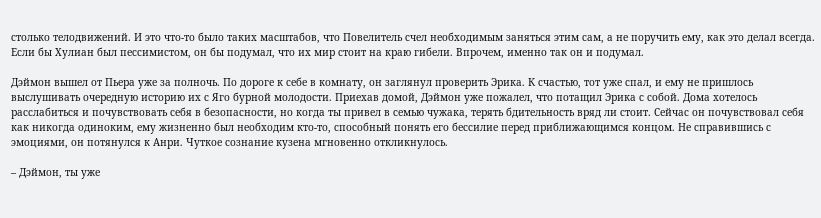столько телодвижений. И это что-то было таких масштабов, что Повелитель счел необходимым заняться этим сам, а не поручить ему, как это делал всегда. Если бы Хулиан был пессимистом, он бы подумал, что их мир стоит на краю гибели. Впрочем, именно так он и подумал.

Дэймон вышел от Пьера уже за полночь. По дороге к себе в комнату, он заглянул проверить Эрика. К счастью, тот уже спал, и ему не пришлось выслушивать очередную историю их с Яго бурной молодости. Приехав домой, Дэймон уже пожалел, что потащил Эрика с собой. Дома хотелось расслабиться и почувствовать себя в безопасности, но когда ты привел в семью чужака, терять бдительность вряд ли стоит. Сейчас он почувствовал себя как никогда одиноким, ему жизненно был необходим кто-то, способный понять его бессилие перед приближающимся концом. Не справившись с эмоциями, он потянулся к Анри. Чуткое сознание кузена мгновенно откликнулось.

– Дэймон, ты уже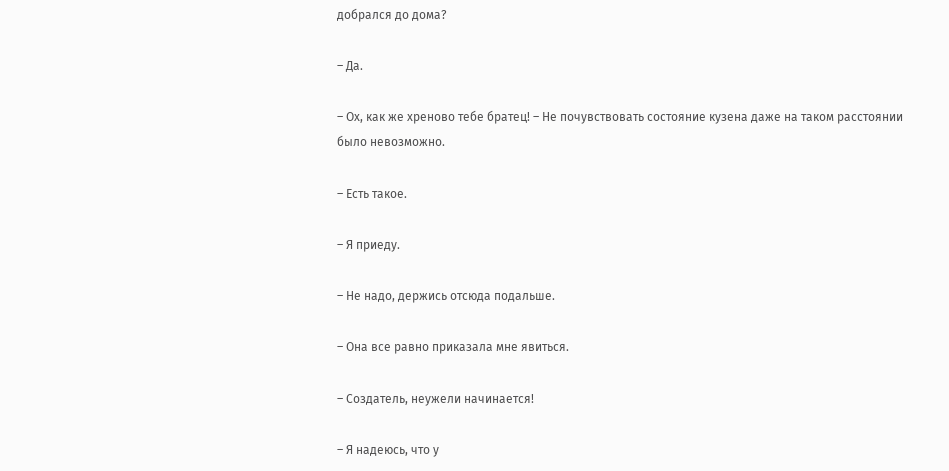добрался до дома?

– Да.

– Ох, как же хреново тебе братец! – Не почувствовать состояние кузена даже на таком расстоянии было невозможно.

– Есть такое.

– Я приеду.

– Не надо, держись отсюда подальше.

– Она все равно приказала мне явиться.

– Создатель, неужели начинается!

– Я надеюсь, что у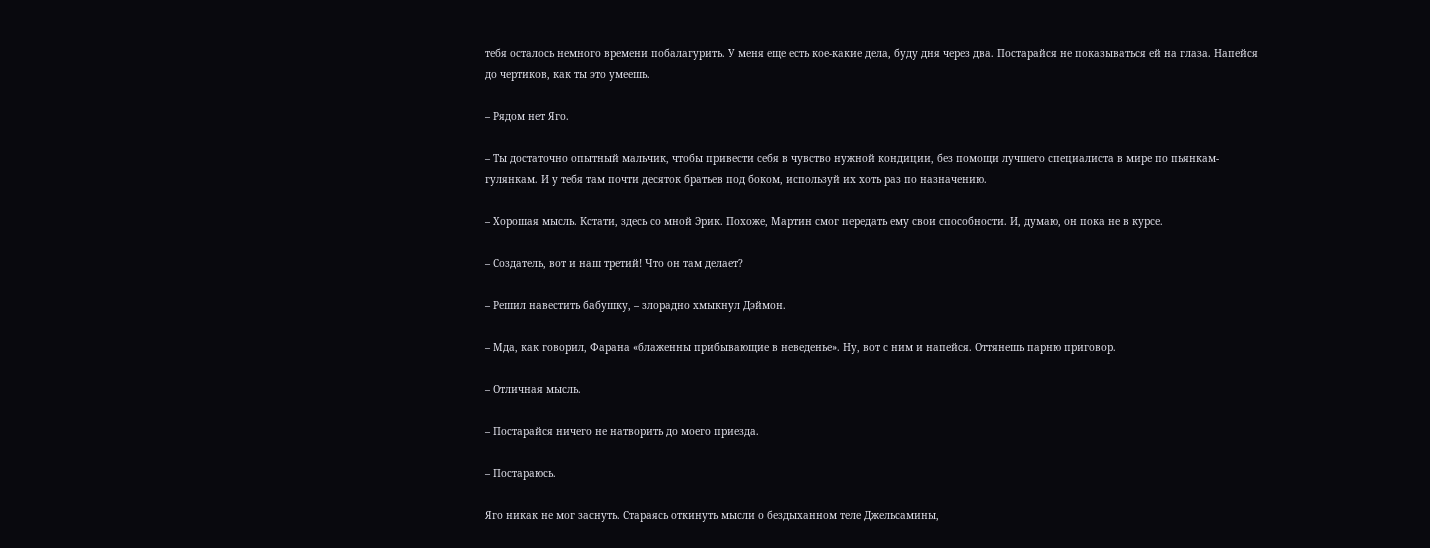тебя осталось немного времени побалагурить. У меня еще есть кое-какие дела, буду дня через два. Постарайся не показываться ей на глаза. Напейся до чертиков, как ты это умеешь.

– Рядом нет Яго.

– Ты достаточно опытный мальчик, чтобы привести себя в чувство нужной кондиции, без помощи лучшего специалиста в мире по пьянкам-гулянкам. И у тебя там почти десяток братьев под боком, используй их хоть раз по назначению.

– Хорошая мысль. Кстати, здесь со мной Эрик. Похоже, Мартин смог передать ему свои способности. И, думаю, он пока не в курсе.

– Создатель, вот и наш третий! Что он там делает?

– Решил навестить бабушку, – злорадно хмыкнул Дэймон.

– Мда, как говорил, Фарана «блаженны прибывающие в неведенье». Ну, вот с ним и напейся. Оттянешь парню приговор.

– Отличная мысль.

– Постарайся ничего не натворить до моего приезда.

– Постараюсь.

Яго никак не мог заснуть. Стараясь откинуть мысли о бездыханном теле Джельсамины,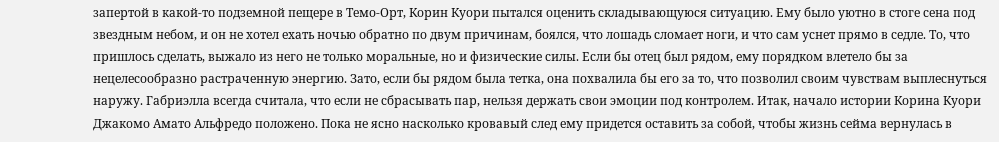запертой в какой-то подземной пещере в Темо-Орт, Корин Куори пытался оценить складывающуюся ситуацию. Ему было уютно в стоге сена под звездным небом, и он не хотел ехать ночью обратно по двум причинам, боялся, что лошадь сломает ноги, и что сам уснет прямо в седле. То, что пришлось сделать, выжало из него не только моральные, но и физические силы. Если бы отец был рядом, ему порядком влетело бы за нецелесообразно растраченную энергию. Зато, если бы рядом была тетка, она похвалила бы его за то, что позволил своим чувствам выплеснуться наружу. Габриэлла всегда считала, что если не сбрасывать пар, нельзя держать свои эмоции под контролем. Итак, начало истории Корина Куори Джакомо Амато Альфредо положено. Пока не ясно насколько кровавый след ему придется оставить за собой, чтобы жизнь сейма вернулась в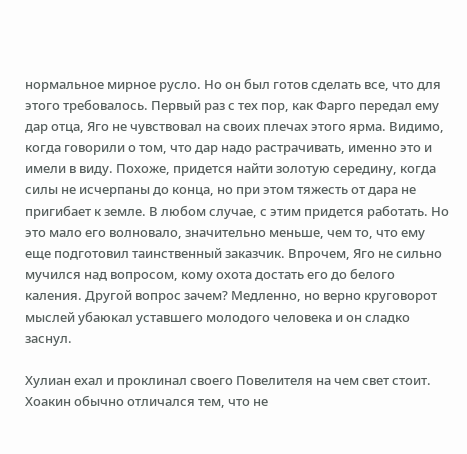нормальное мирное русло. Но он был готов сделать все, что для этого требовалось. Первый раз с тех пор, как Фарго передал ему дар отца, Яго не чувствовал на своих плечах этого ярма. Видимо, когда говорили о том, что дар надо растрачивать, именно это и имели в виду. Похоже, придется найти золотую середину, когда силы не исчерпаны до конца, но при этом тяжесть от дара не пригибает к земле. В любом случае, с этим придется работать. Но это мало его волновало, значительно меньше, чем то, что ему еще подготовил таинственный заказчик. Впрочем, Яго не сильно мучился над вопросом, кому охота достать его до белого каления. Другой вопрос зачем? Медленно, но верно круговорот мыслей убаюкал уставшего молодого человека и он сладко заснул.

Хулиан ехал и проклинал своего Повелителя на чем свет стоит. Хоакин обычно отличался тем, что не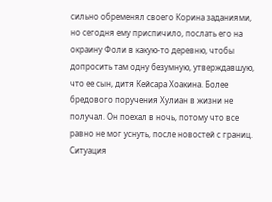сильно обременял своего Корина заданиями, но сегодня ему приспичило, послать его на окраину Фоли в какую-то деревню, чтобы допросить там одну безумную, утверждавшую, что ее сын, дитя Кейсара Хоакина. Более бредового поручения Хулиан в жизни не получал. Он поехал в ночь, потому что все равно не мог уснуть, после новостей с границ. Ситуация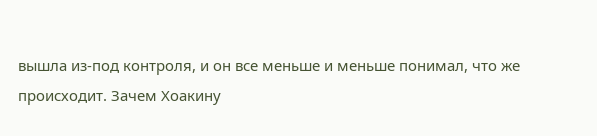вышла из-под контроля, и он все меньше и меньше понимал, что же происходит. Зачем Хоакину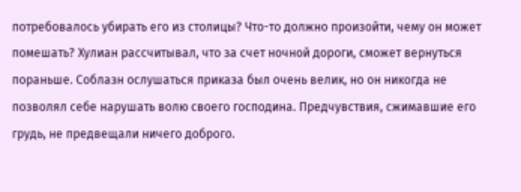потребовалось убирать его из столицы? Что-то должно произойти, чему он может помешать? Хулиан рассчитывал, что за счет ночной дороги, сможет вернуться пораньше. Соблазн ослушаться приказа был очень велик, но он никогда не позволял себе нарушать волю своего господина. Предчувствия, сжимавшие его грудь, не предвещали ничего доброго.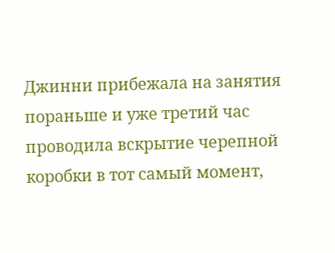Джинни прибежала на занятия пораньше и уже третий час проводила вскрытие черепной коробки в тот самый момент,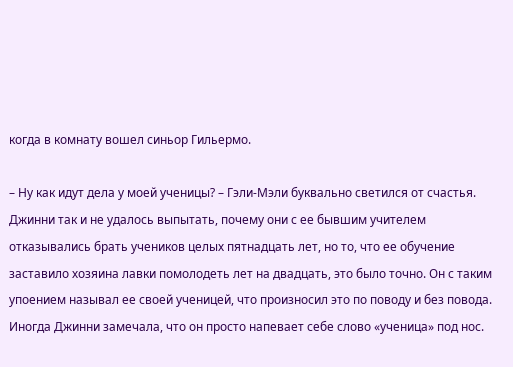когда в комнату вошел синьор Гильермо.

– Ну как идут дела у моей ученицы? – Гэли-Мэли буквально светился от счастья. Джинни так и не удалось выпытать, почему они с ее бывшим учителем отказывались брать учеников целых пятнадцать лет, но то, что ее обучение заставило хозяина лавки помолодеть лет на двадцать, это было точно. Он с таким упоением называл ее своей ученицей, что произносил это по поводу и без повода. Иногда Джинни замечала, что он просто напевает себе слово «ученица» под нос.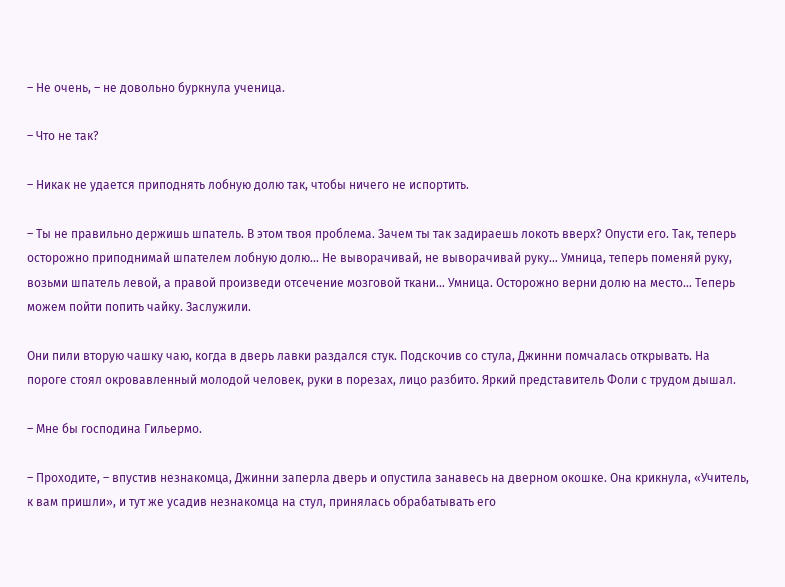– Не очень, – не довольно буркнула ученица.

– Что не так?

– Никак не удается приподнять лобную долю так, чтобы ничего не испортить.

– Ты не правильно держишь шпатель. В этом твоя проблема. Зачем ты так задираешь локоть вверх? Опусти его. Так, теперь осторожно приподнимай шпателем лобную долю… Не выворачивай, не выворачивай руку… Умница, теперь поменяй руку, возьми шпатель левой, а правой произведи отсечение мозговой ткани… Умница. Осторожно верни долю на место… Теперь можем пойти попить чайку. Заслужили.

Они пили вторую чашку чаю, когда в дверь лавки раздался стук. Подскочив со стула, Джинни помчалась открывать. На пороге стоял окровавленный молодой человек, руки в порезах, лицо разбито. Яркий представитель Фоли с трудом дышал.

– Мне бы господина Гильермо.

– Проходите, – впустив незнакомца, Джинни заперла дверь и опустила занавесь на дверном окошке. Она крикнула, «Учитель, к вам пришли», и тут же усадив незнакомца на стул, принялась обрабатывать его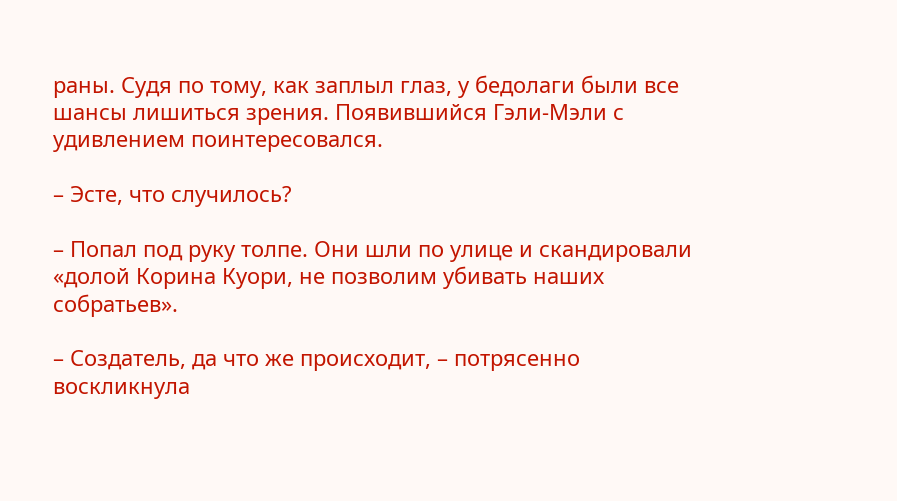раны. Судя по тому, как заплыл глаз, у бедолаги были все шансы лишиться зрения. Появившийся Гэли-Мэли с удивлением поинтересовался.

– Эсте, что случилось?

– Попал под руку толпе. Они шли по улице и скандировали «долой Корина Куори, не позволим убивать наших собратьев».

– Создатель, да что же происходит, – потрясенно воскликнула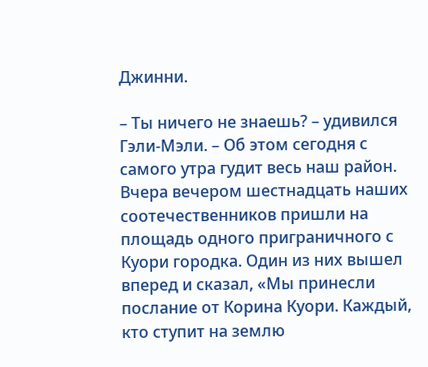Джинни.

– Ты ничего не знаешь? – удивился Гэли-Мэли. – Об этом сегодня с самого утра гудит весь наш район. Вчера вечером шестнадцать наших соотечественников пришли на площадь одного приграничного с Куори городка. Один из них вышел вперед и сказал, «Мы принесли послание от Корина Куори. Каждый, кто ступит на землю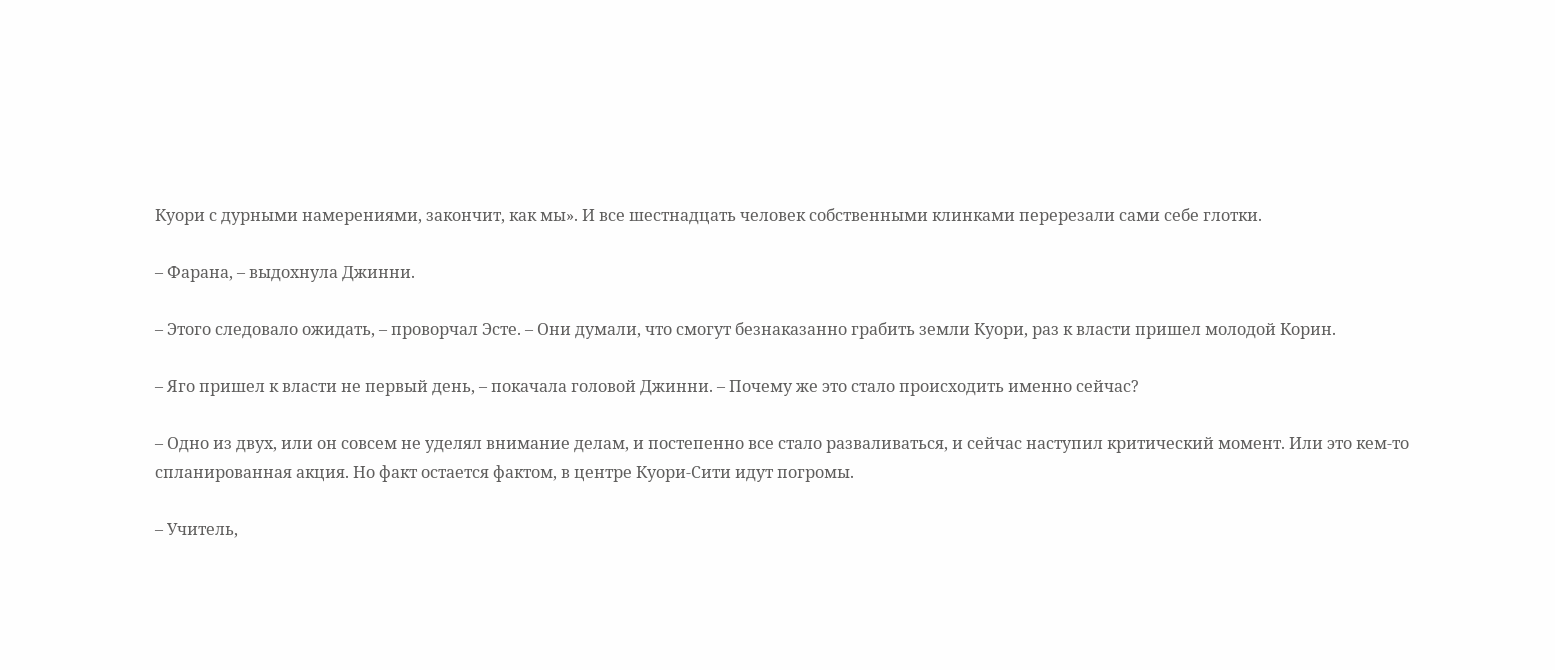Куори с дурными намерениями, закончит, как мы». И все шестнадцать человек собственными клинками перерезали сами себе глотки.

– Фарана, – выдохнула Джинни.

– Этого следовало ожидать, – проворчал Эсте. – Они думали, что смогут безнаказанно грабить земли Куори, раз к власти пришел молодой Корин.

– Яго пришел к власти не первый день, – покачала головой Джинни. – Почему же это стало происходить именно сейчас?

– Одно из двух, или он совсем не уделял внимание делам, и постепенно все стало разваливаться, и сейчас наступил критический момент. Или это кем-то спланированная акция. Но факт остается фактом, в центре Куори-Сити идут погромы.

– Учитель,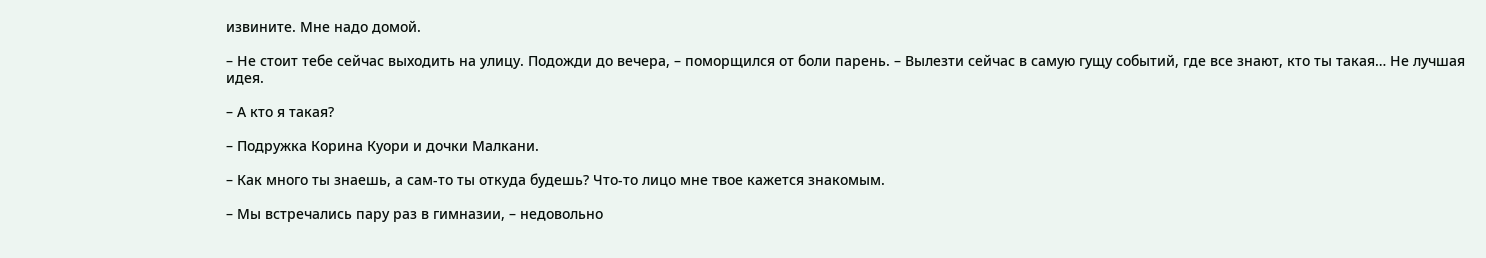извините. Мне надо домой.

– Не стоит тебе сейчас выходить на улицу. Подожди до вечера, – поморщился от боли парень. – Вылезти сейчас в самую гущу событий, где все знают, кто ты такая… Не лучшая идея.

– А кто я такая?

– Подружка Корина Куори и дочки Малкани.

– Как много ты знаешь, а сам-то ты откуда будешь? Что-то лицо мне твое кажется знакомым.

– Мы встречались пару раз в гимназии, – недовольно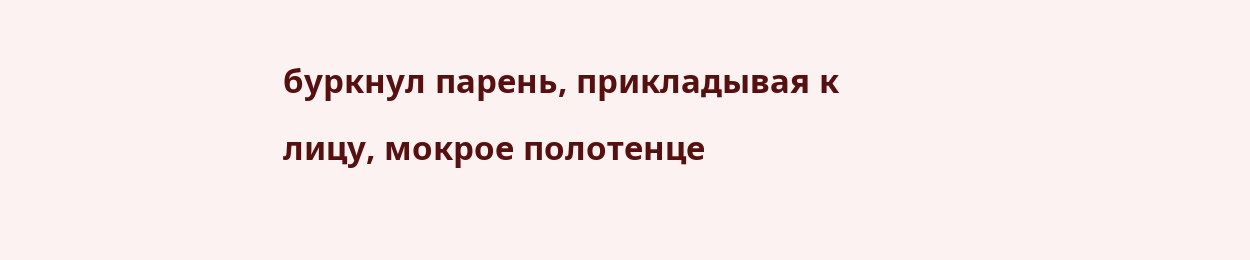буркнул парень, прикладывая к лицу, мокрое полотенце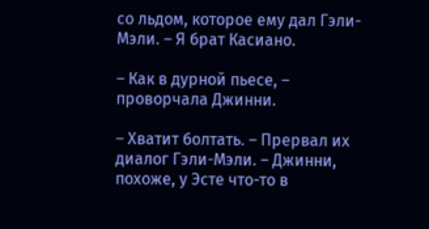со льдом, которое ему дал Гэли-Мэли. – Я брат Касиано.

– Как в дурной пьесе, – проворчала Джинни.

– Хватит болтать. – Прервал их диалог Гэли-Мэли. – Джинни, похоже, у Эсте что-то в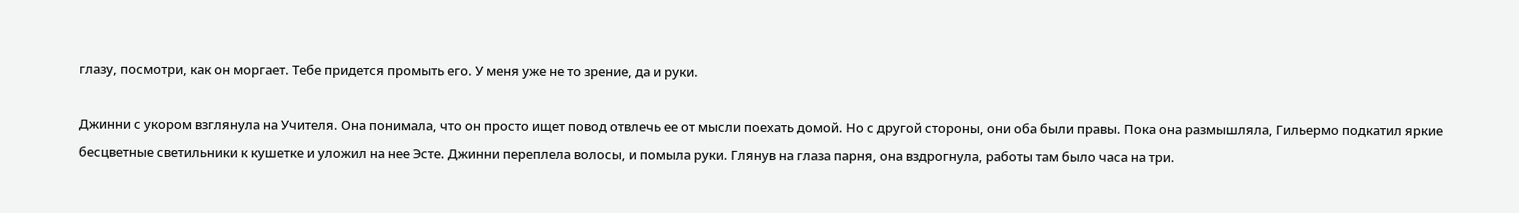глазу, посмотри, как он моргает. Тебе придется промыть его. У меня уже не то зрение, да и руки.

Джинни с укором взглянула на Учителя. Она понимала, что он просто ищет повод отвлечь ее от мысли поехать домой. Но с другой стороны, они оба были правы. Пока она размышляла, Гильермо подкатил яркие бесцветные светильники к кушетке и уложил на нее Эсте. Джинни переплела волосы, и помыла руки. Глянув на глаза парня, она вздрогнула, работы там было часа на три.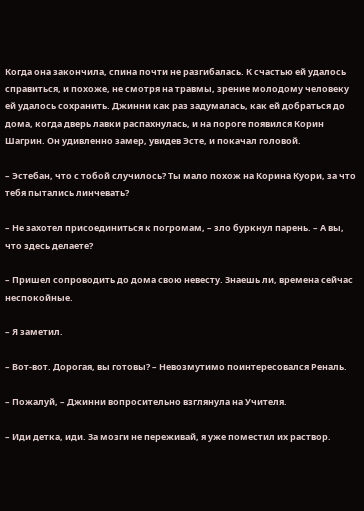Когда она закончила, спина почти не разгибалась. К счастью ей удалось справиться, и похоже, не смотря на травмы, зрение молодому человеку ей удалось сохранить. Джинни как раз задумалась, как ей добраться до дома, когда дверь лавки распахнулась, и на пороге появился Корин Шагрин. Он удивленно замер, увидев Эсте, и покачал головой.

– Эстебан, что с тобой случилось? Ты мало похож на Корина Куори, за что тебя пытались линчевать?

– Не захотел присоединиться к погромам, – зло буркнул парень. – А вы, что здесь делаете?

– Пришел сопроводить до дома свою невесту. Знаешь ли, времена сейчас неспокойные.

– Я заметил.

– Вот-вот. Дорогая, вы готовы? – Невозмутимо поинтересовался Реналь.

– Пожалуй, – Джинни вопросительно взглянула на Учителя.

– Иди детка, иди. За мозги не переживай, я уже поместил их раствор.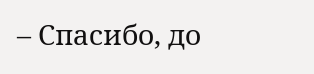– Спасибо, до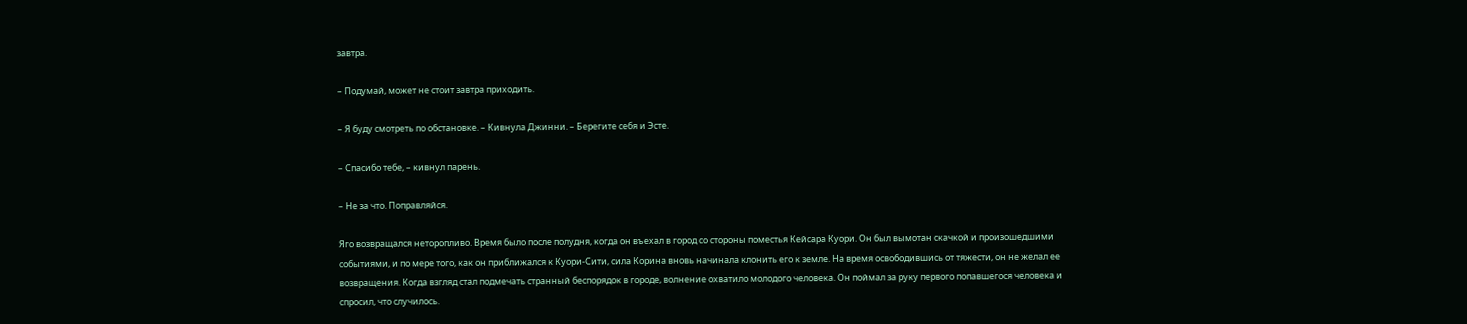завтра.

– Подумай, может не стоит завтра приходить.

– Я буду смотреть по обстановке. – Кивнула Джинни. – Берегите себя и Эсте.

– Спасибо тебе, – кивнул парень.

– Не за что. Поправляйся.

Яго возвращался неторопливо. Время было после полудня, когда он въехал в город со стороны поместья Кейсара Куори. Он был вымотан скачкой и произошедшими событиями, и по мере того, как он приближался к Куори-Сити, сила Корина вновь начинала клонить его к земле. На время освободившись от тяжести, он не желал ее возвращения. Когда взгляд стал подмечать странный беспорядок в городе, волнение охватило молодого человека. Он поймал за руку первого попавшегося человека и спросил, что случилось.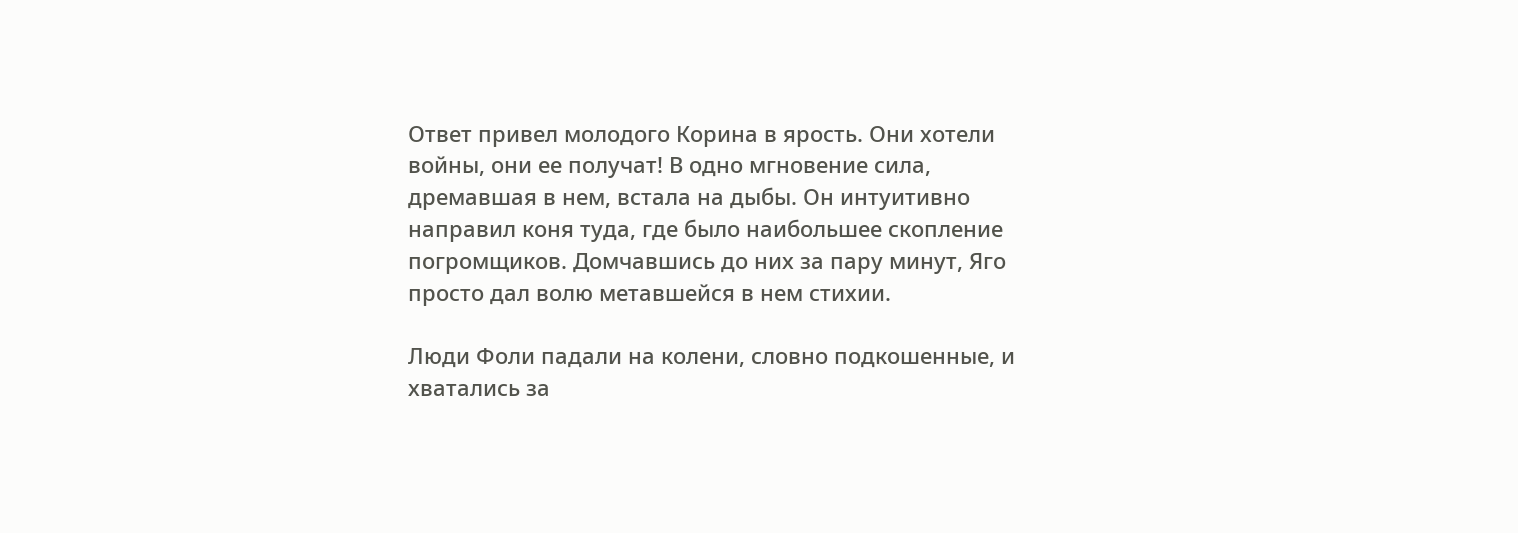Ответ привел молодого Корина в ярость. Они хотели войны, они ее получат! В одно мгновение сила, дремавшая в нем, встала на дыбы. Он интуитивно направил коня туда, где было наибольшее скопление погромщиков. Домчавшись до них за пару минут, Яго просто дал волю метавшейся в нем стихии.

Люди Фоли падали на колени, словно подкошенные, и хватались за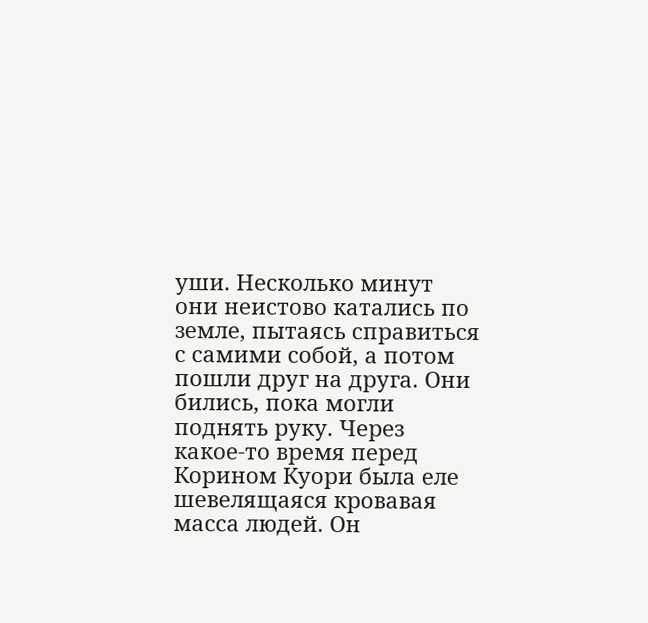уши. Несколько минут они неистово катались по земле, пытаясь справиться с самими собой, а потом пошли друг на друга. Они бились, пока могли поднять руку. Через какое-то время перед Корином Куори была еле шевелящаяся кровавая масса людей. Он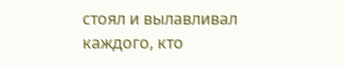стоял и вылавливал каждого, кто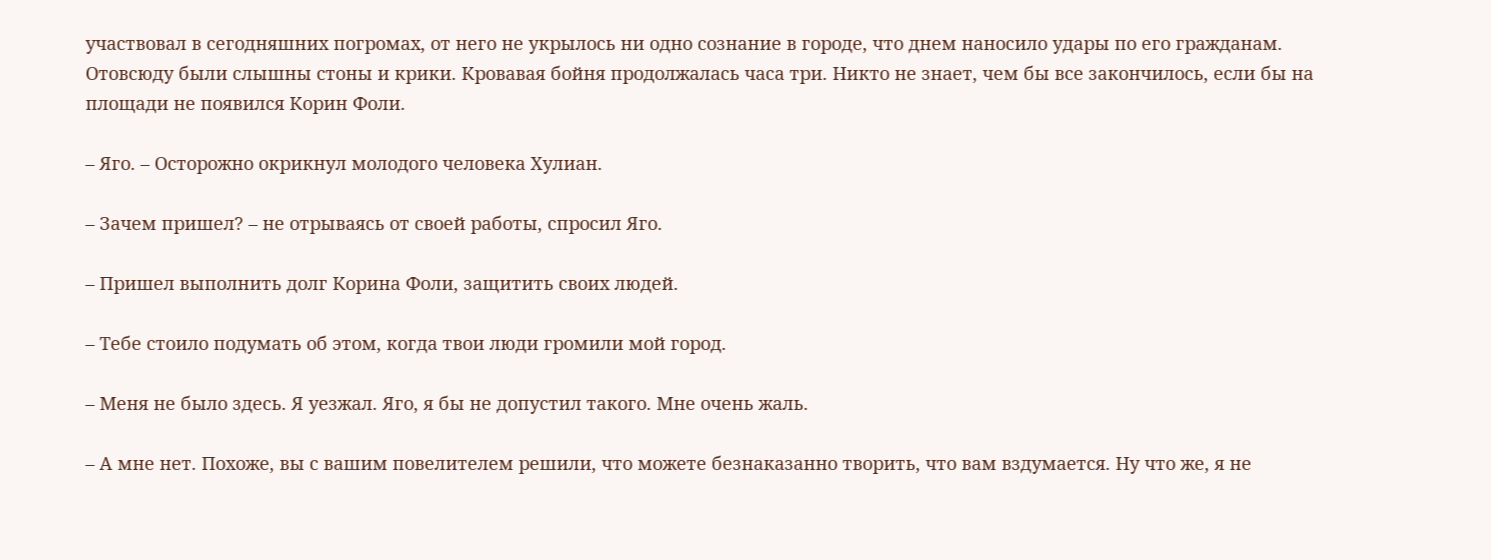участвовал в сегодняшних погромах, от него не укрылось ни одно сознание в городе, что днем наносило удары по его гражданам. Отовсюду были слышны стоны и крики. Кровавая бойня продолжалась часа три. Никто не знает, чем бы все закончилось, если бы на площади не появился Корин Фоли.

– Яго. – Осторожно окрикнул молодого человека Хулиан.

– Зачем пришел? – не отрываясь от своей работы, спросил Яго.

– Пришел выполнить долг Корина Фоли, защитить своих людей.

– Тебе стоило подумать об этом, когда твои люди громили мой город.

– Меня не было здесь. Я уезжал. Яго, я бы не допустил такого. Мне очень жаль.

– А мне нет. Похоже, вы с вашим повелителем решили, что можете безнаказанно творить, что вам вздумается. Ну что же, я не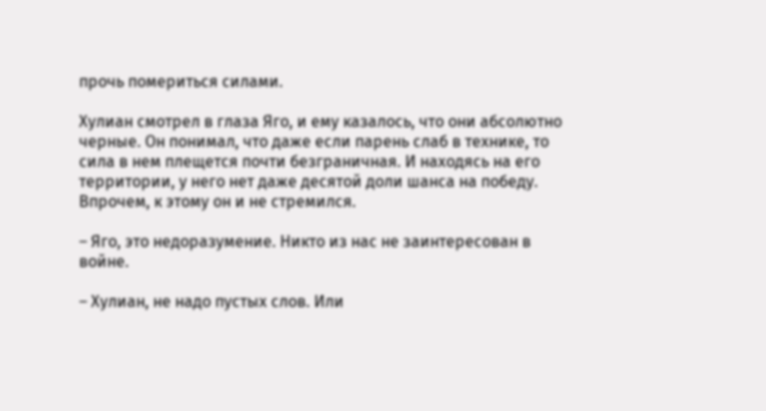прочь помериться силами.

Хулиан смотрел в глаза Яго, и ему казалось, что они абсолютно черные. Он понимал, что даже если парень слаб в технике, то сила в нем плещется почти безграничная. И находясь на его территории, у него нет даже десятой доли шанса на победу. Впрочем, к этому он и не стремился.

– Яго, это недоразумение. Никто из нас не заинтересован в войне.

– Хулиан, не надо пустых слов. Или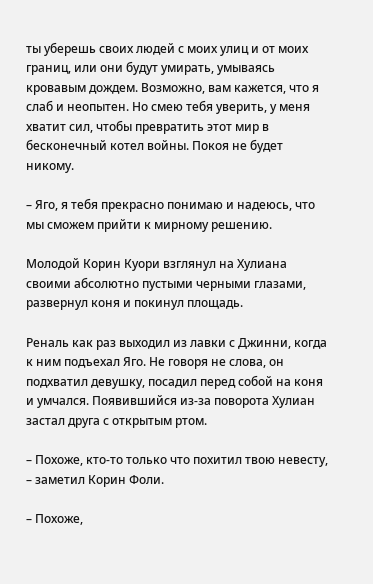ты уберешь своих людей с моих улиц и от моих границ, или они будут умирать, умываясь кровавым дождем. Возможно, вам кажется, что я слаб и неопытен. Но смею тебя уверить, у меня хватит сил, чтобы превратить этот мир в бесконечный котел войны. Покоя не будет никому.

– Яго, я тебя прекрасно понимаю и надеюсь, что мы сможем прийти к мирному решению.

Молодой Корин Куори взглянул на Хулиана своими абсолютно пустыми черными глазами, развернул коня и покинул площадь.

Реналь как раз выходил из лавки с Джинни, когда к ним подъехал Яго. Не говоря не слова, он подхватил девушку, посадил перед собой на коня и умчался. Появившийся из-за поворота Хулиан застал друга с открытым ртом.

– Похоже, кто-то только что похитил твою невесту, – заметил Корин Фоли.

– Похоже,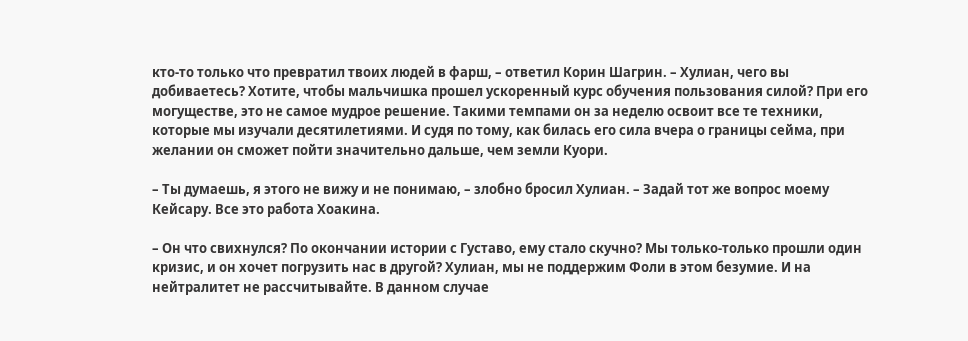кто-то только что превратил твоих людей в фарш, – ответил Корин Шагрин. – Хулиан, чего вы добиваетесь? Хотите, чтобы мальчишка прошел ускоренный курс обучения пользования силой? При его могуществе, это не самое мудрое решение. Такими темпами он за неделю освоит все те техники, которые мы изучали десятилетиями. И судя по тому, как билась его сила вчера о границы сейма, при желании он сможет пойти значительно дальше, чем земли Куори.

– Ты думаешь, я этого не вижу и не понимаю, – злобно бросил Хулиан. – Задай тот же вопрос моему Кейсару. Все это работа Хоакина.

– Он что свихнулся? По окончании истории с Густаво, ему стало скучно? Мы только-только прошли один кризис, и он хочет погрузить нас в другой? Хулиан, мы не поддержим Фоли в этом безумие. И на нейтралитет не рассчитывайте. В данном случае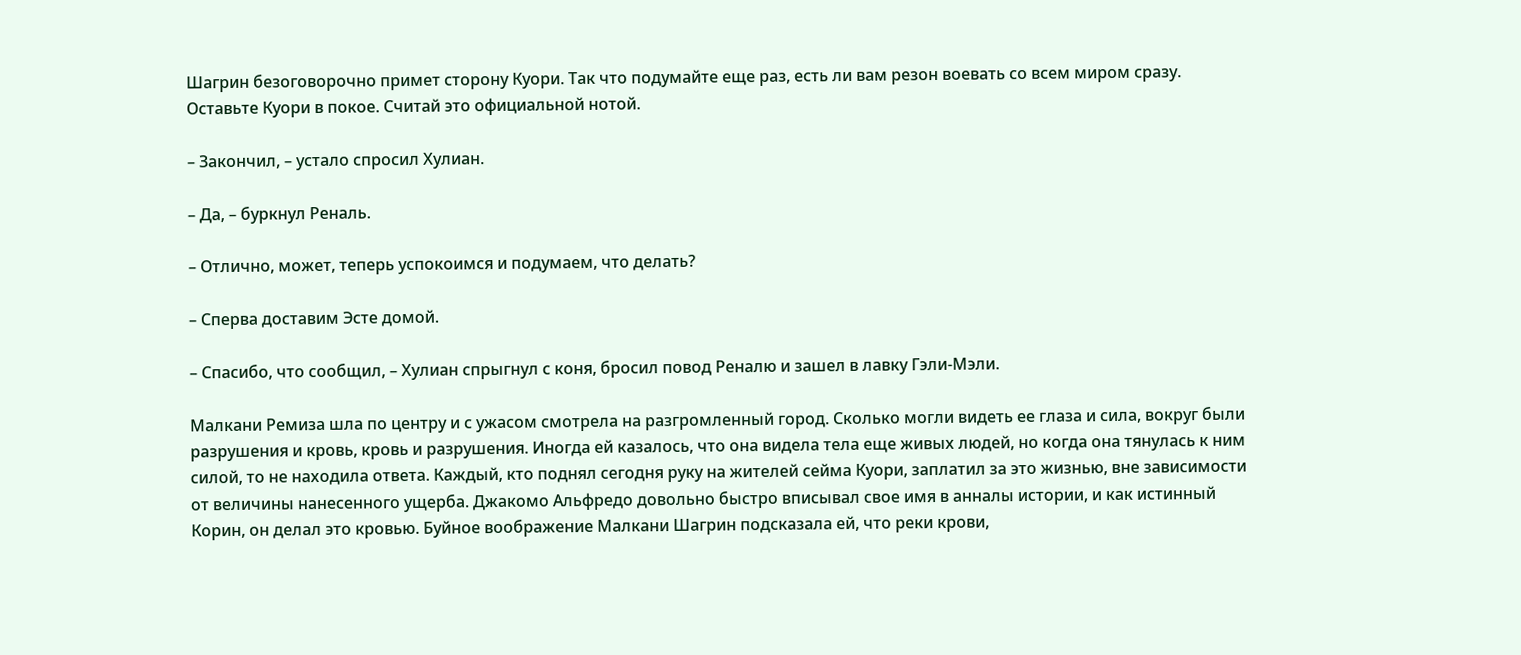Шагрин безоговорочно примет сторону Куори. Так что подумайте еще раз, есть ли вам резон воевать со всем миром сразу. Оставьте Куори в покое. Считай это официальной нотой.

– Закончил, – устало спросил Хулиан.

– Да, – буркнул Реналь.

– Отлично, может, теперь успокоимся и подумаем, что делать?

– Сперва доставим Эсте домой.

– Спасибо, что сообщил, – Хулиан спрыгнул с коня, бросил повод Реналю и зашел в лавку Гэли-Мэли.

Малкани Ремиза шла по центру и с ужасом смотрела на разгромленный город. Сколько могли видеть ее глаза и сила, вокруг были разрушения и кровь, кровь и разрушения. Иногда ей казалось, что она видела тела еще живых людей, но когда она тянулась к ним силой, то не находила ответа. Каждый, кто поднял сегодня руку на жителей сейма Куори, заплатил за это жизнью, вне зависимости от величины нанесенного ущерба. Джакомо Альфредо довольно быстро вписывал свое имя в анналы истории, и как истинный Корин, он делал это кровью. Буйное воображение Малкани Шагрин подсказала ей, что реки крови,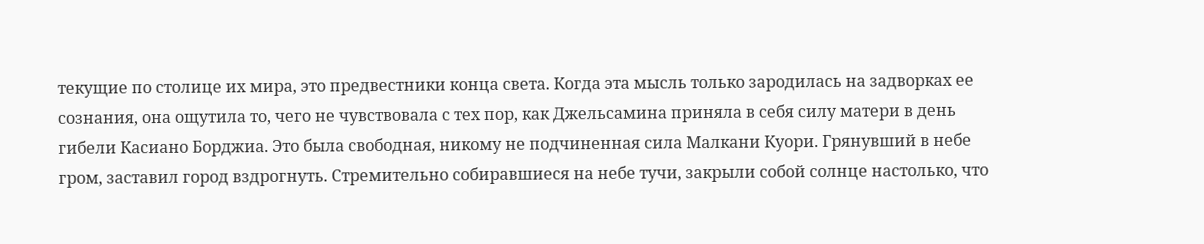текущие по столице их мира, это предвестники конца света. Когда эта мысль только зародилась на задворках ее сознания, она ощутила то, чего не чувствовала с тех пор, как Джельсамина приняла в себя силу матери в день гибели Касиано Борджиа. Это была свободная, никому не подчиненная сила Малкани Куори. Грянувший в небе гром, заставил город вздрогнуть. Стремительно собиравшиеся на небе тучи, закрыли собой солнце настолько, что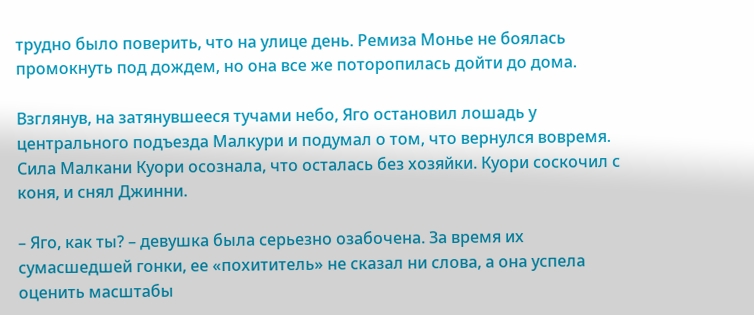трудно было поверить, что на улице день. Ремиза Монье не боялась промокнуть под дождем, но она все же поторопилась дойти до дома.

Взглянув, на затянувшееся тучами небо, Яго остановил лошадь у центрального подъезда Малкури и подумал о том, что вернулся вовремя. Сила Малкани Куори осознала, что осталась без хозяйки. Куори соскочил с коня, и снял Джинни.

– Яго, как ты? – девушка была серьезно озабочена. За время их сумасшедшей гонки, ее «похититель» не сказал ни слова, а она успела оценить масштабы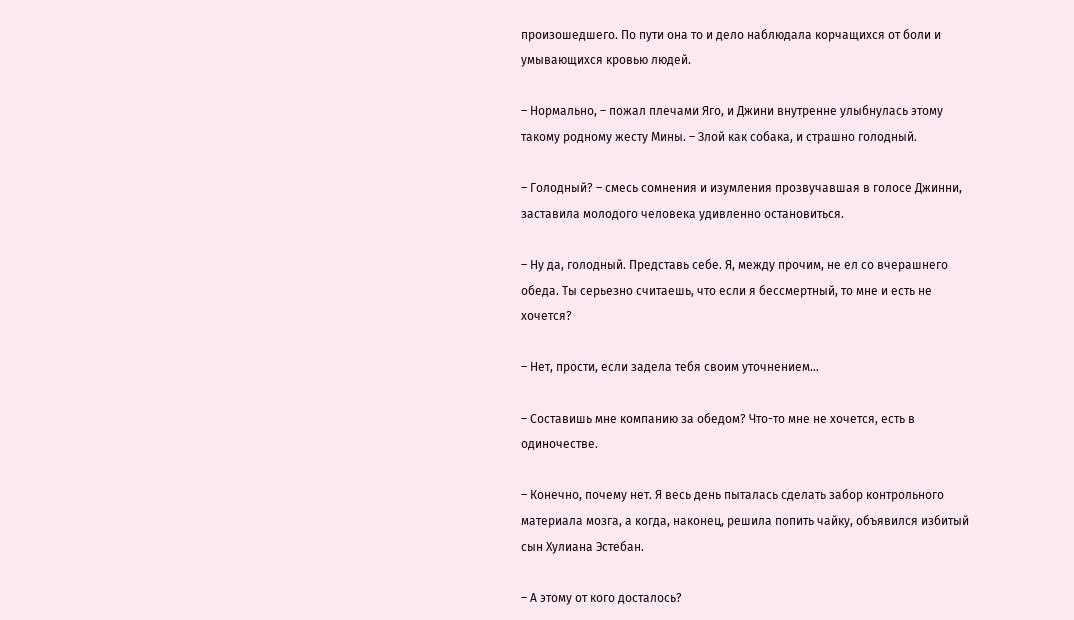произошедшего. По пути она то и дело наблюдала корчащихся от боли и умывающихся кровью людей.

– Нормально, – пожал плечами Яго, и Джини внутренне улыбнулась этому такому родному жесту Мины. – Злой как собака, и страшно голодный.

– Голодный? – смесь сомнения и изумления прозвучавшая в голосе Джинни, заставила молодого человека удивленно остановиться.

– Ну да, голодный. Представь себе. Я, между прочим, не ел со вчерашнего обеда. Ты серьезно считаешь, что если я бессмертный, то мне и есть не хочется?

– Нет, прости, если задела тебя своим уточнением…

– Составишь мне компанию за обедом? Что-то мне не хочется, есть в одиночестве.

– Конечно, почему нет. Я весь день пыталась сделать забор контрольного материала мозга, а когда, наконец, решила попить чайку, объявился избитый сын Хулиана Эстебан.

– А этому от кого досталось?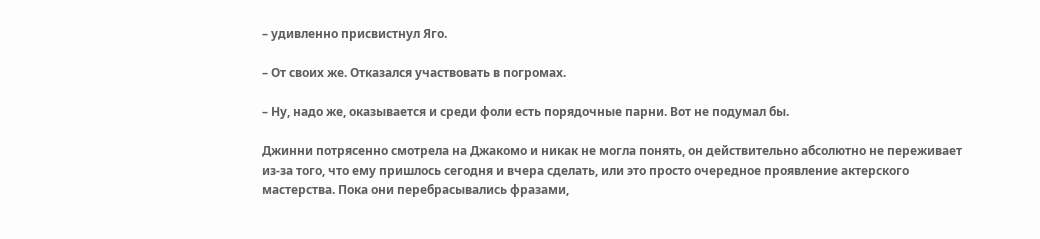– удивленно присвистнул Яго.

– От своих же. Отказался участвовать в погромах.

– Ну, надо же, оказывается и среди фоли есть порядочные парни. Вот не подумал бы.

Джинни потрясенно смотрела на Джакомо и никак не могла понять, он действительно абсолютно не переживает из-за того, что ему пришлось сегодня и вчера сделать, или это просто очередное проявление актерского мастерства. Пока они перебрасывались фразами,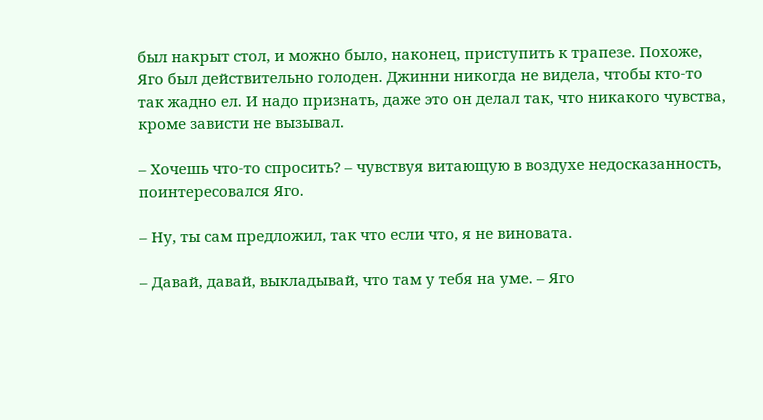был накрыт стол, и можно было, наконец, приступить к трапезе. Похоже, Яго был действительно голоден. Джинни никогда не видела, чтобы кто-то так жадно ел. И надо признать, даже это он делал так, что никакого чувства, кроме зависти не вызывал.

– Хочешь что-то спросить? – чувствуя витающую в воздухе недосказанность, поинтересовался Яго.

– Ну, ты сам предложил, так что если что, я не виновата.

– Давай, давай, выкладывай, что там у тебя на уме. – Яго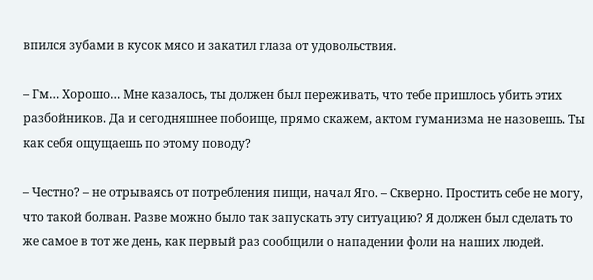впился зубами в кусок мясо и закатил глаза от удовольствия.

– Гм… Хорошо… Мне казалось, ты должен был переживать, что тебе пришлось убить этих разбойников. Да и сегодняшнее побоище, прямо скажем, актом гуманизма не назовешь. Ты как себя ощущаешь по этому поводу?

– Честно? – не отрываясь от потребления пищи, начал Яго. – Скверно. Простить себе не могу, что такой болван. Разве можно было так запускать эту ситуацию? Я должен был сделать то же самое в тот же день, как первый раз сообщили о нападении фоли на наших людей.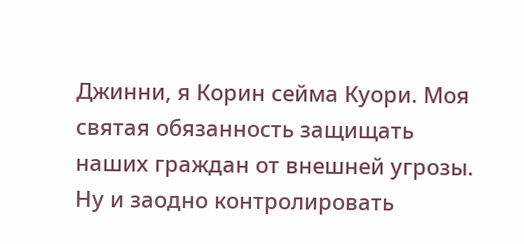Джинни, я Корин сейма Куори. Моя святая обязанность защищать наших граждан от внешней угрозы. Ну и заодно контролировать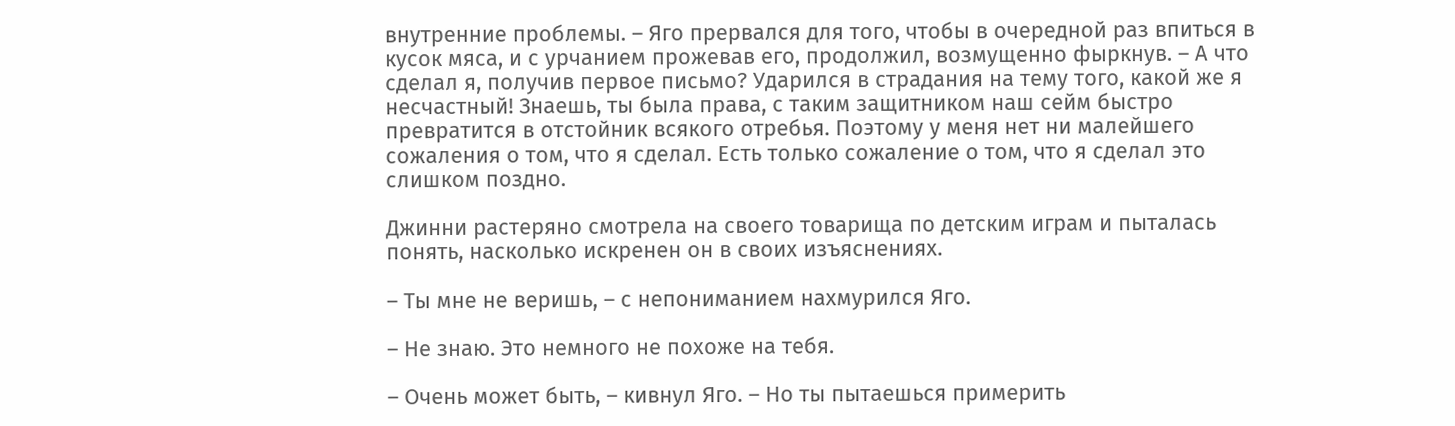внутренние проблемы. – Яго прервался для того, чтобы в очередной раз впиться в кусок мяса, и с урчанием прожевав его, продолжил, возмущенно фыркнув. – А что сделал я, получив первое письмо? Ударился в страдания на тему того, какой же я несчастный! Знаешь, ты была права, с таким защитником наш сейм быстро превратится в отстойник всякого отребья. Поэтому у меня нет ни малейшего сожаления о том, что я сделал. Есть только сожаление о том, что я сделал это слишком поздно.

Джинни растеряно смотрела на своего товарища по детским играм и пыталась понять, насколько искренен он в своих изъяснениях.

– Ты мне не веришь, – с непониманием нахмурился Яго.

– Не знаю. Это немного не похоже на тебя.

– Очень может быть, – кивнул Яго. – Но ты пытаешься примерить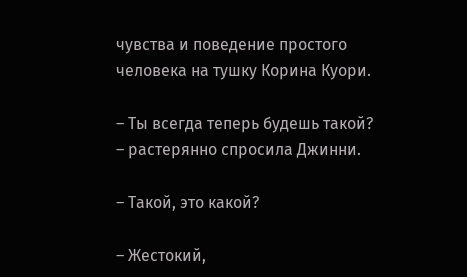чувства и поведение простого человека на тушку Корина Куори.

– Ты всегда теперь будешь такой? – растерянно спросила Джинни.

– Такой, это какой?

– Жестокий,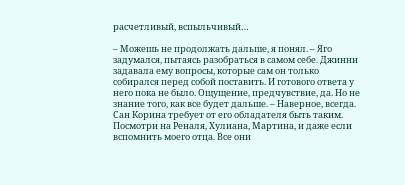расчетливый, вспыльчивый…

– Можешь не продолжать дальше, я понял. – Яго задумался, пытаясь разобраться в самом себе. Джинни задавала ему вопросы, которые сам он только собирался перед собой поставить. И готового ответа у него пока не было. Ощущение, предчувствие, да. Но не знание того, как все будет дальше. – Наверное, всегда. Сан Корина требует от его обладателя быть таким. Посмотри на Реналя, Хулиана, Мартина, и даже если вспомнить моего отца. Все они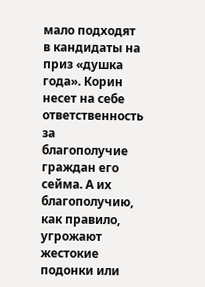мало подходят в кандидаты на приз «душка года». Корин несет на себе ответственность за благополучие граждан его сейма. А их благополучию, как правило, угрожают жестокие подонки или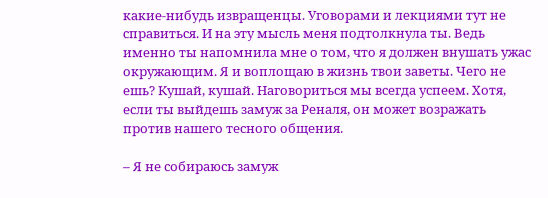какие-нибудь извращенцы. Уговорами и лекциями тут не справиться. И на эту мысль меня подтолкнула ты. Ведь именно ты напомнила мне о том, что я должен внушать ужас окружающим. Я и воплощаю в жизнь твои заветы. Чего не ешь? Кушай, кушай. Наговориться мы всегда успеем. Хотя, если ты выйдешь замуж за Реналя, он может возражать против нашего тесного общения.

– Я не собираюсь замуж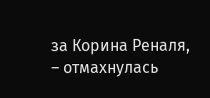за Корина Реналя, – отмахнулась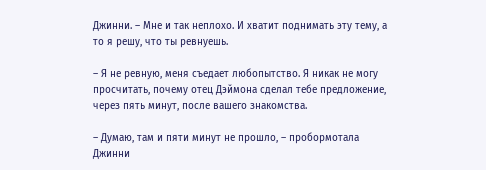Джинни. – Мне и так неплохо. И хватит поднимать эту тему, а то я решу, что ты ревнуешь.

– Я не ревную, меня съедает любопытство. Я никак не могу просчитать, почему отец Дэймона сделал тебе предложение, через пять минут, после вашего знакомства.

– Думаю, там и пяти минут не прошло, – пробормотала Джинни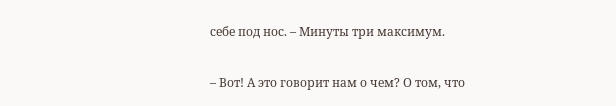себе под нос. – Минуты три максимум.

– Вот! А это говорит нам о чем? О том, что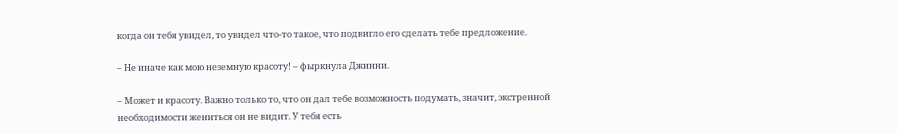когда он тебя увидел, то увидел что-то такое, что подвигло его сделать тебе предложение.

– Не иначе как мою неземную красоту! – фыркнула Джинни.

– Может и красоту. Важно только то, что он дал тебе возможность подумать, значит, экстренной необходимости жениться он не видит. У тебя есть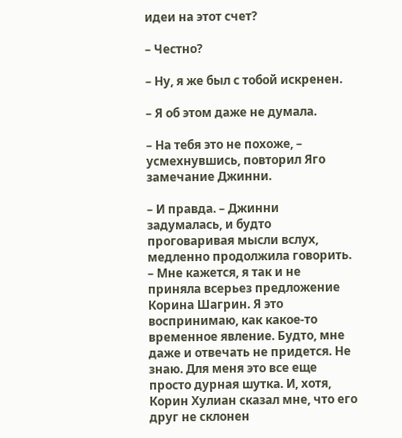идеи на этот счет?

– Честно?

– Ну, я же был с тобой искренен.

– Я об этом даже не думала.

– На тебя это не похоже, – усмехнувшись, повторил Яго замечание Джинни.

– И правда. – Джинни задумалась, и будто проговаривая мысли вслух, медленно продолжила говорить. – Мне кажется, я так и не приняла всерьез предложение Корина Шагрин. Я это воспринимаю, как какое-то временное явление. Будто, мне даже и отвечать не придется. Не знаю. Для меня это все еще просто дурная шутка. И, хотя, Корин Хулиан сказал мне, что его друг не склонен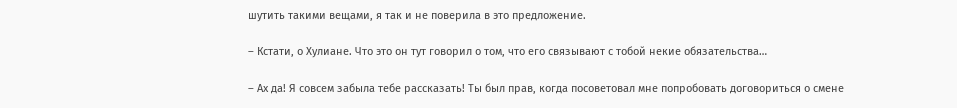шутить такими вещами, я так и не поверила в это предложение.

– Кстати, о Хулиане. Что это он тут говорил о том, что его связывают с тобой некие обязательства…

– Ах да! Я совсем забыла тебе рассказать! Ты был прав, когда посоветовал мне попробовать договориться о смене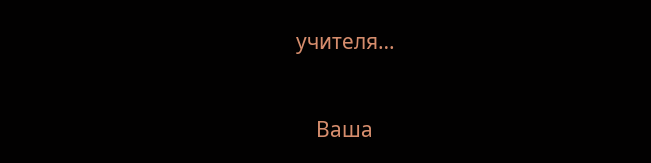учителя…


    Ваша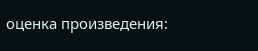оценка произведения: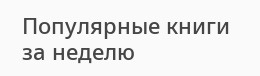Популярные книги за неделю